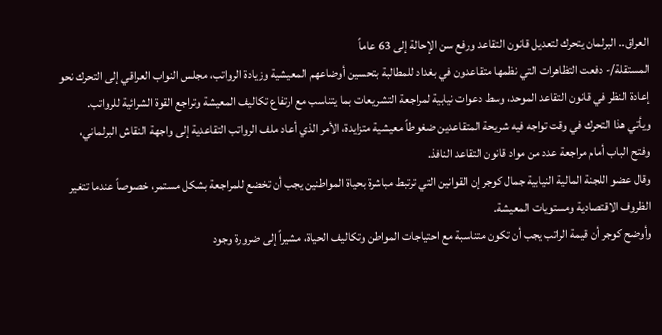العراق.. البرلمان يتحرك لتعديل قانون التقاعد ورفع سن الإحالة إلى 63 عاماً
المستقلة/- دفعت التظاهرات التي نظمها متقاعدون في بغداد للمطالبة بتحسين أوضاعهم المعيشية وزيادة الرواتب، مجلس النواب العراقي إلى التحرك نحو إعادة النظر في قانون التقاعد الموحد، وسط دعوات نيابية لمراجعة التشريعات بما يتناسب مع ارتفاع تكاليف المعيشة وتراجع القوة الشرائية للرواتب.
ويأتي هذا التحرك في وقت تواجه فيه شريحة المتقاعدين ضغوطاً معيشية متزايدة، الأمر الذي أعاد ملف الرواتب التقاعدية إلى واجهة النقاش البرلماني، وفتح الباب أمام مراجعة عدد من مواد قانون التقاعد النافذ.
وقال عضو اللجنة المالية النيابية جمال كوجر إن القوانين التي ترتبط مباشرة بحياة المواطنين يجب أن تخضع للمراجعة بشكل مستمر، خصوصاً عندما تتغير الظروف الاقتصادية ومستويات المعيشة.
وأوضح كوجر أن قيمة الراتب يجب أن تكون متناسبة مع احتياجات المواطن وتكاليف الحياة، مشيراً إلى ضرورة وجود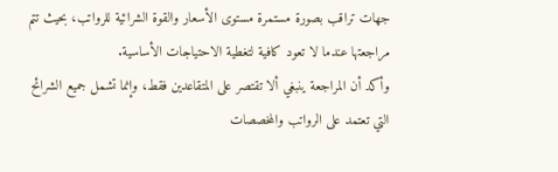جهات تراقب بصورة مستمرة مستوى الأسعار والقوة الشرائية للرواتب، بحيث تتم مراجعتها عندما لا تعود كافية لتغطية الاحتياجات الأساسية.
وأكد أن المراجعة ينبغي ألا تقتصر على المتقاعدين فقط، وإنما تشمل جميع الشرائح التي تعتمد على الرواتب والمخصصات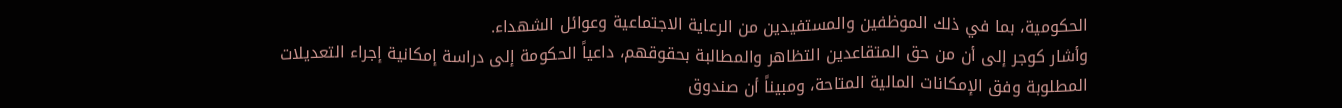الحكومية، بما في ذلك الموظفين والمستفيدين من الرعاية الاجتماعية وعوائل الشهداء.
وأشار كوجر إلى أن من حق المتقاعدين التظاهر والمطالبة بحقوقهم، داعياً الحكومة إلى دراسة إمكانية إجراء التعديلات المطلوبة وفق الإمكانات المالية المتاحة، ومبيناً أن صندوق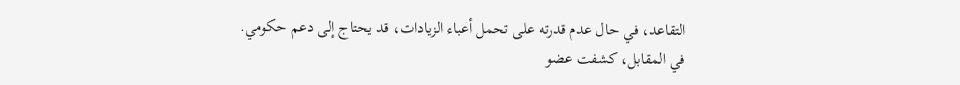التقاعد، في حال عدم قدرته على تحمل أعباء الزيادات، قد يحتاج إلى دعم حكومي.
في المقابل، كشفت عضو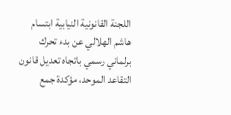اللجنة القانونية النيابية ابتسام هاشم الهلالي عن بدء تحرك برلماني رسمي باتجاه تعديل قانون التقاعد الموحد، مؤكدة جمع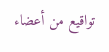تواقيع من أعضاء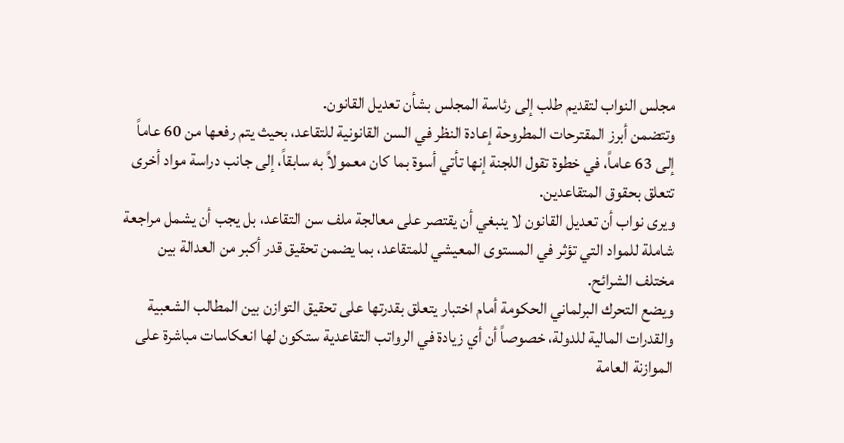مجلس النواب لتقديم طلب إلى رئاسة المجلس بشأن تعديل القانون.
وتتضمن أبرز المقترحات المطروحة إعادة النظر في السن القانونية للتقاعد، بحيث يتم رفعها من 60 عاماً إلى 63 عاماً، في خطوة تقول اللجنة إنها تأتي أسوة بما كان معمولاً به سابقاً، إلى جانب دراسة مواد أخرى تتعلق بحقوق المتقاعدين.
ويرى نواب أن تعديل القانون لا ينبغي أن يقتصر على معالجة ملف سن التقاعد، بل يجب أن يشمل مراجعة شاملة للمواد التي تؤثر في المستوى المعيشي للمتقاعد، بما يضمن تحقيق قدر أكبر من العدالة بين مختلف الشرائح.
ويضع التحرك البرلماني الحكومة أمام اختبار يتعلق بقدرتها على تحقيق التوازن بين المطالب الشعبية والقدرات المالية للدولة، خصوصاً أن أي زيادة في الرواتب التقاعدية ستكون لها انعكاسات مباشرة على الموازنة العامة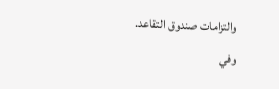والتزامات صندوق التقاعد.
وفي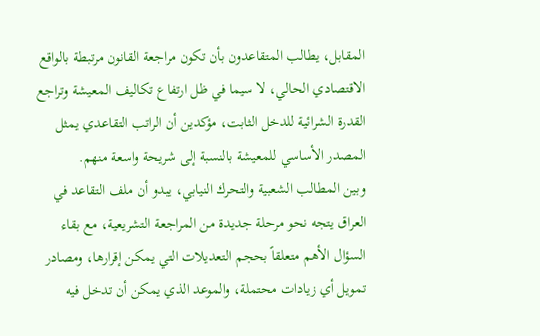المقابل، يطالب المتقاعدون بأن تكون مراجعة القانون مرتبطة بالواقع الاقتصادي الحالي، لا سيما في ظل ارتفاع تكاليف المعيشة وتراجع القدرة الشرائية للدخل الثابت، مؤكدين أن الراتب التقاعدي يمثل المصدر الأساسي للمعيشة بالنسبة إلى شريحة واسعة منهم.
وبين المطالب الشعبية والتحرك النيابي، يبدو أن ملف التقاعد في العراق يتجه نحو مرحلة جديدة من المراجعة التشريعية، مع بقاء السؤال الأهم متعلقاً بحجم التعديلات التي يمكن إقرارها، ومصادر تمويل أي زيادات محتملة، والموعد الذي يمكن أن تدخل فيه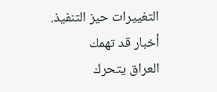التغييرات حيز التنفيذ.
أخبار قد تهمك
العراق يتحرك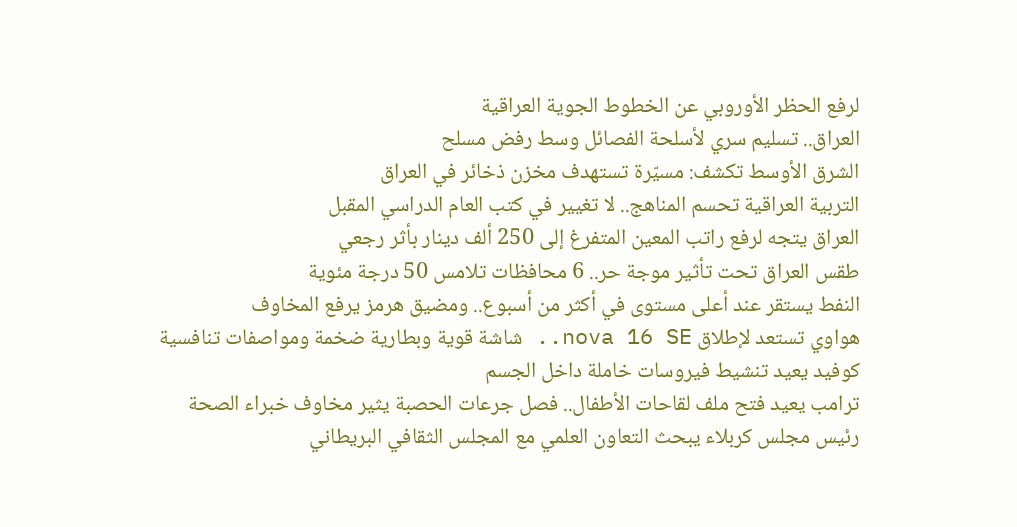لرفع الحظر الأوروبي عن الخطوط الجوية العراقية
العراق.. تسليم سري لأسلحة الفصائل وسط رفض مسلح
الشرق الأوسط تكشف: مسيّرة تستهدف مخزن ذخائر في العراق
التربية العراقية تحسم المناهج.. لا تغيير في كتب العام الدراسي المقبل
العراق يتجه لرفع راتب المعين المتفرغ إلى 250 ألف دينار بأثر رجعي
طقس العراق تحت تأثير موجة حر.. 6 محافظات تلامس 50 درجة مئوية
النفط يستقر عند أعلى مستوى في أكثر من أسبوع.. ومضيق هرمز يرفع المخاوف
هواوي تستعد لإطلاق nova 16 SE.. شاشة قوية وبطارية ضخمة ومواصفات تنافسية
كوفيد يعيد تنشيط فيروسات خاملة داخل الجسم
ترامب يعيد فتح ملف لقاحات الأطفال.. فصل جرعات الحصبة يثير مخاوف خبراء الصحة
رئيس مجلس كربلاء يبحث التعاون العلمي مع المجلس الثقافي البريطاني